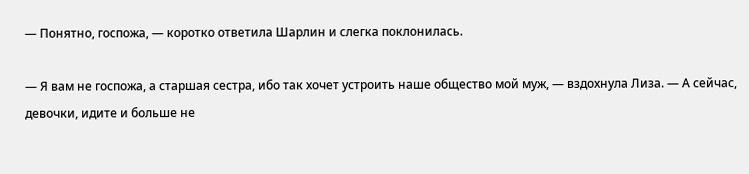— Понятно, госпожа, — коротко ответила Шарлин и слегка поклонилась.

— Я вам не госпожа, а старшая сестра, ибо так хочет устроить наше общество мой муж, — вздохнула Лиза. — А сейчас, девочки, идите и больше не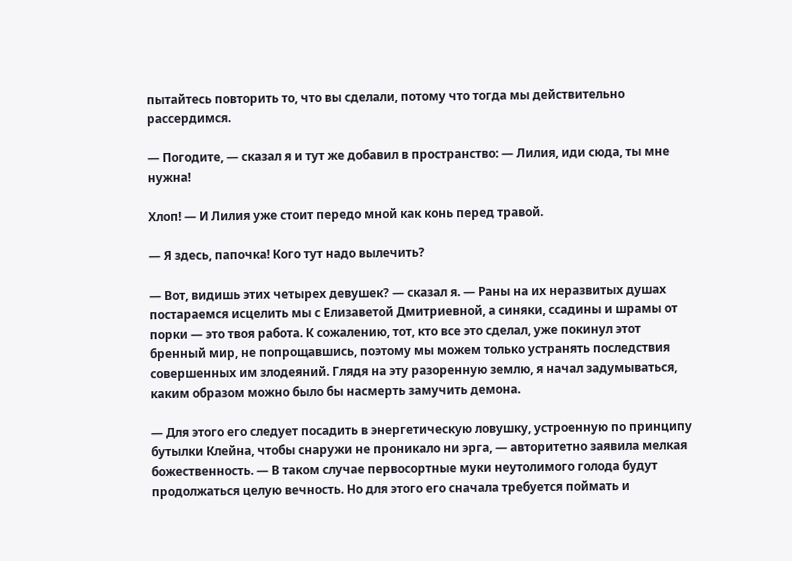пытайтесь повторить то, что вы сделали, потому что тогда мы действительно рассердимся.

— Погодите, — сказал я и тут же добавил в пространство: — Лилия, иди сюда, ты мне нужна!

Хлоп! — И Лилия уже стоит передо мной как конь перед травой.

— Я здесь, папочка! Кого тут надо вылечить?

— Вот, видишь этих четырех девушек? — сказал я. — Раны на их неразвитых душах постараемся исцелить мы с Елизаветой Дмитриевной, а синяки, ссадины и шрамы от порки — это твоя работа. К сожалению, тот, кто все это сделал, уже покинул этот бренный мир, не попрощавшись, поэтому мы можем только устранять последствия совершенных им злодеяний. Глядя на эту разоренную землю, я начал задумываться, каким образом можно было бы насмерть замучить демона.

— Для этого его следует посадить в энергетическую ловушку, устроенную по принципу бутылки Клейна, чтобы снаружи не проникало ни эрга, — авторитетно заявила мелкая божественность. — В таком случае первосортные муки неутолимого голода будут продолжаться целую вечность. Но для этого его сначала требуется поймать и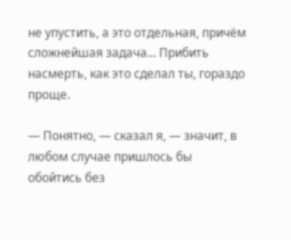не упустить, а это отдельная, причём сложнейшая задача… Прибить насмерть, как это сделал ты, гораздо проще.

— Понятно, — сказал я, — значит, в любом случае пришлось бы обойтись без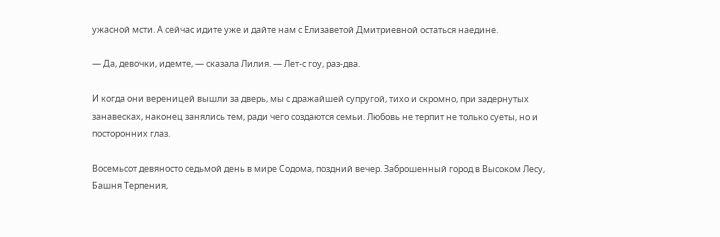ужасной мсти. А сейчас идите уже и дайте нам с Елизаветой Дмитриевной остаться наедине.

— Да, девочки, идемте, — сказала Лилия. — Лет-с гоу, раз-два.

И когда они вереницей вышли за дверь, мы с дражайшей супругой, тихо и скромно, при задернутых занавесках, наконец занялись тем, ради чего создаются семьи. Любовь не терпит не только суеты, но и посторонних глаз.

Восемьсот девяносто седьмой день в мире Содома, поздний вечер. Заброшенный город в Высоком Лесу, Башня Терпения,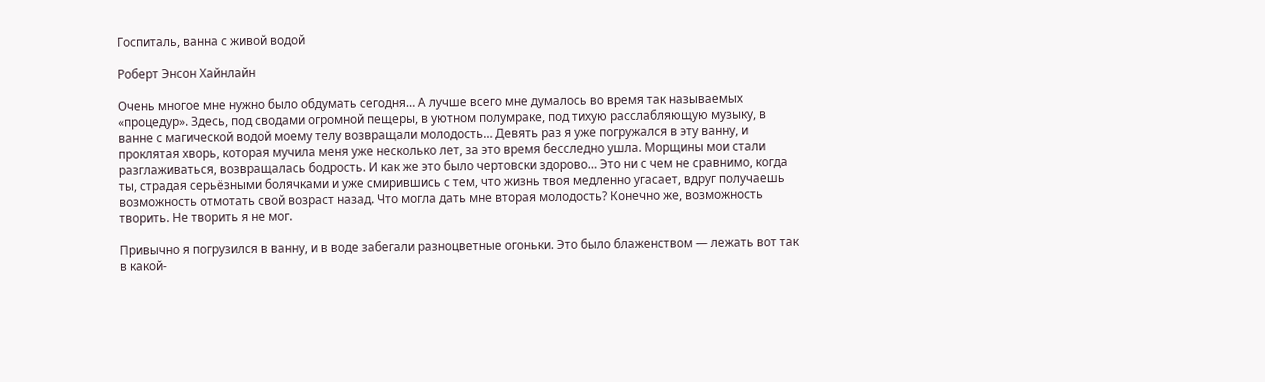Госпиталь, ванна с живой водой

Роберт Энсон Хайнлайн

Очень многое мне нужно было обдумать сегодня… А лучше всего мне думалось во время так называемых «процедур». Здесь, под сводами огромной пещеры, в уютном полумраке, под тихую расслабляющую музыку, в ванне с магической водой моему телу возвращали молодость… Девять раз я уже погружался в эту ванну, и проклятая хворь, которая мучила меня уже несколько лет, за это время бесследно ушла. Морщины мои стали разглаживаться, возвращалась бодрость. И как же это было чертовски здорово… Это ни с чем не сравнимо, когда ты, страдая серьёзными болячками и уже смирившись с тем, что жизнь твоя медленно угасает, вдруг получаешь возможность отмотать свой возраст назад. Что могла дать мне вторая молодость? Конечно же, возможность творить. Не творить я не мог.

Привычно я погрузился в ванну, и в воде забегали разноцветные огоньки. Это было блаженством — лежать вот так в какой-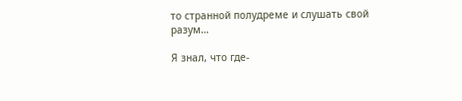то странной полудреме и слушать свой разум…

Я знал, что где-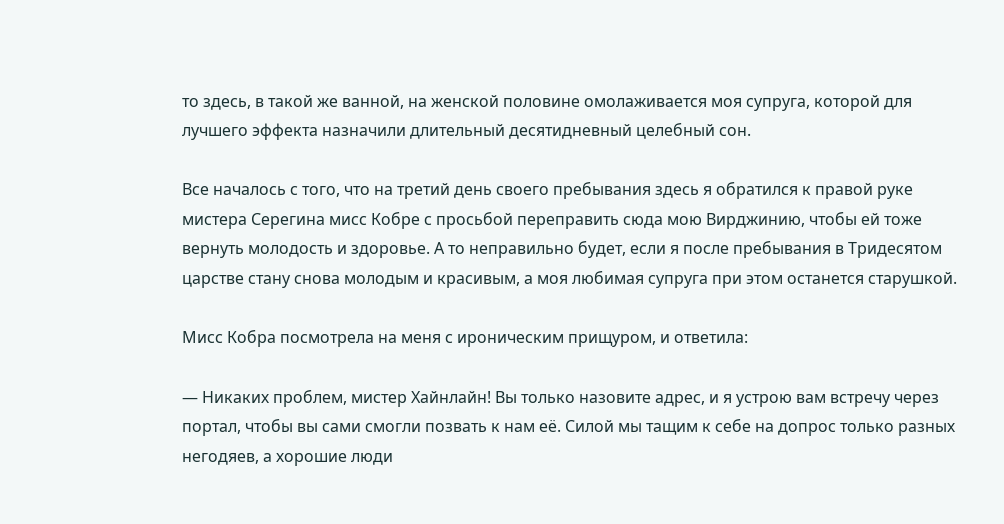то здесь, в такой же ванной, на женской половине омолаживается моя супруга, которой для лучшего эффекта назначили длительный десятидневный целебный сон.

Все началось с того, что на третий день своего пребывания здесь я обратился к правой руке мистера Серегина мисс Кобре с просьбой переправить сюда мою Вирджинию, чтобы ей тоже вернуть молодость и здоровье. А то неправильно будет, если я после пребывания в Тридесятом царстве стану снова молодым и красивым, а моя любимая супруга при этом останется старушкой.

Мисс Кобра посмотрела на меня с ироническим прищуром, и ответила:

— Никаких проблем, мистер Хайнлайн! Вы только назовите адрес, и я устрою вам встречу через портал, чтобы вы сами смогли позвать к нам её. Силой мы тащим к себе на допрос только разных негодяев, а хорошие люди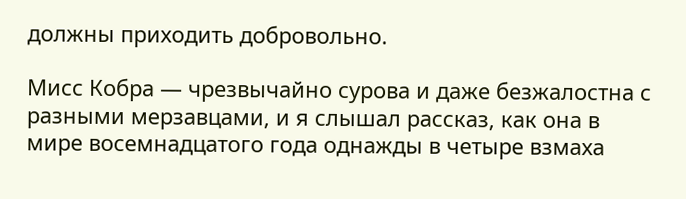должны приходить добровольно.

Мисс Кобра — чрезвычайно сурова и даже безжалостна с разными мерзавцами, и я слышал рассказ, как она в мире восемнадцатого года однажды в четыре взмаха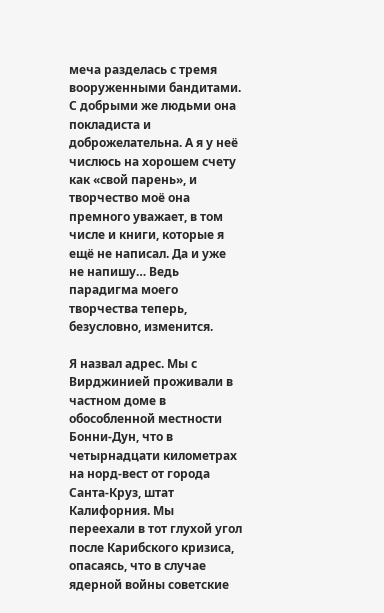меча разделась с тремя вооруженными бандитами. С добрыми же людьми она покладиста и доброжелательна. А я у неё числюсь на хорошем счету как «свой парень», и творчество моё она премного уважает, в том числе и книги, которые я ещё не написал. Да и уже не напишу… Ведь парадигма моего творчества теперь, безусловно, изменится.

Я назвал адрес. Мы с Вирджинией проживали в частном доме в обособленной местности Бонни-Дун, что в четырнадцати километрах на норд-вест от города Санта-Круз, штат Калифорния. Мы переехали в тот глухой угол после Карибского кризиса, опасаясь, что в случае ядерной войны советские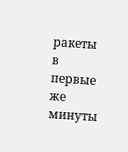ракеты в первые же минуты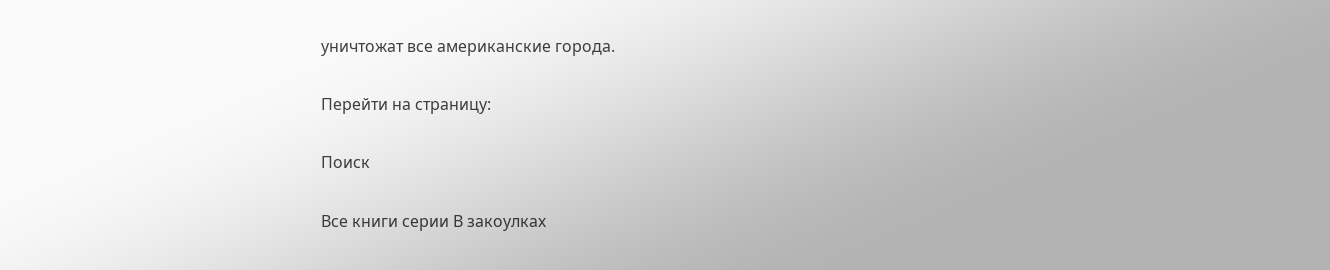уничтожат все американские города.

Перейти на страницу:

Поиск

Все книги серии В закоулках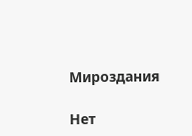Мироздания

Нет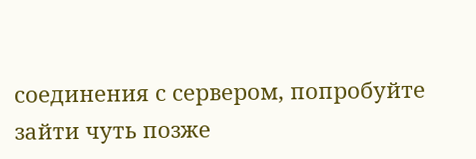соединения с сервером, попробуйте зайти чуть позже